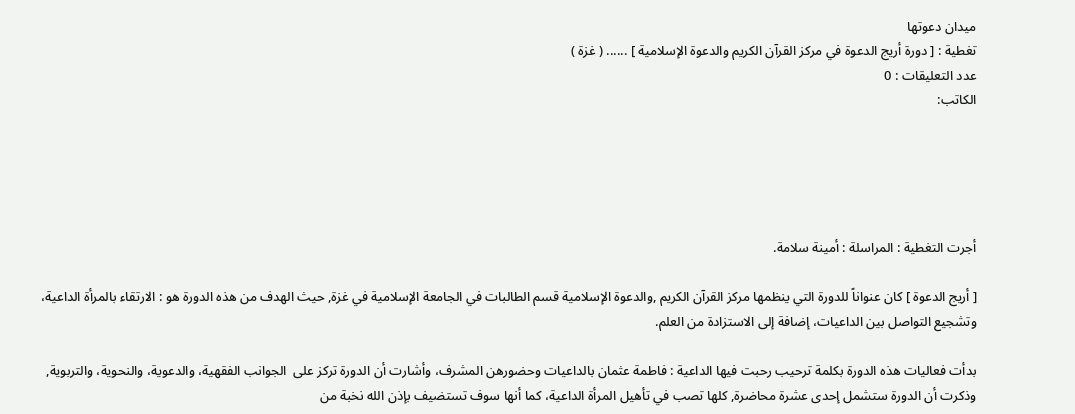ميدان دعوتها
تغطية : [ دورة أريج الدعوة في مركز القرآن الكريم والدعوة الإسلامية ] ...... ( غزة )
عدد التعليقات : 0
الكاتب:





أجرت التغطية : المراسلة : أمينة سلامة.

[ أريج الدعوة ] كان عنواناً للدورة التي ينظمها مركز القرآن الكريم ,والدعوة الإسلامية قسم الطالبات في الجامعة الإسلامية في غزة, حيث الهدف من هذه الدورة هو : الارتقاء بالمرأة الداعية، وتشجيع التواصل بين الداعيات، إضافة إلى الاستزادة من العلم.

بدأت فعاليات هذه الدورة بكلمة ترحيب رحبت فيها الداعية : فاطمة عثمان بالداعيات وحضورهن المشرف، وأشارت أن الدورة تركز على  الجوانب الفقهية، والدعوية، والنحوية، والتربوية, وذكرت أن الدورة ستشمل إحدى عشرة محاضرة, كلها تصب في تأهيل المرأة الداعية، كما أنها سوف تستضيف بإذن الله نخبة من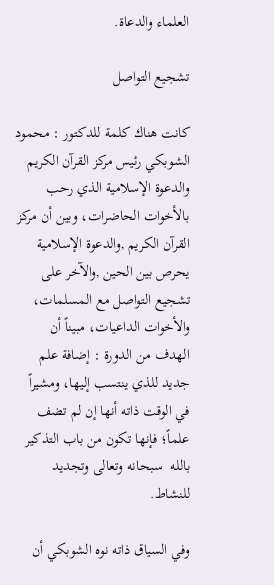العلماء والدعاة.

تشجيع التواصل

كانت هناك كلمة للدكتور : محمود الشوبكي رئيس مركز القرآن الكريم والدعوة الإسلامية الذي رحب بالأخوات الحاضرات، وبين أن مركز القرآن الكريم ,والدعوة الإسلامية يحرص بين الحين ,والآخر على تشجيع التواصل مع المسلمات، والأخوات الداعيات، مبيناً أن الهدف من الدورة : إضافة علم جديد للذي ينتسب إليها، ومشيراً في الوقت ذاته أنها إن لم تضف علماً؛ فإنها تكون من باب التذكير بالله  سبحانه وتعالى وتجديد للنشاط.

وفي السياق ذاته نوه الشوبكي أن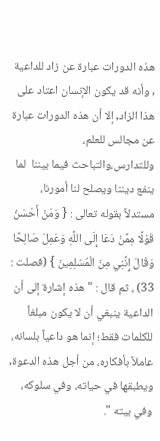هذه الدورات عبارة عن زاد للداعية , وأنه قد يكون الإنسان اعتاد على هذا الزاد, إلا أن هذه الدورات عبارة عن مجالس للعلم، وللتدارس،والتباحث فيما بيننا  لما ينفع ديننا ويصلح لنا أمورنا، مستدلاً بقوله تعالى : { وَمَنْ أَحْسَنُ قَوْلًا مِمَّنْ دَعَا إِلَى اللَّهِ وَعَمِلَ صَالِحًا وَقَالَ إِنَّنِي مِنَ الْمُسْلِمِينَ } (فصلت : 33) ، ثم قال : " هذه إشارة إلى أن الداعية ينبغي أن لا يكون مبلغاً للكلمات فقط؛ إنما هو داعياً بلسانه، عاملاً بأفكاره، من أجل هذه الدعوة, ويطبقها في حياته، وفي سلوكه، وفي بيته ".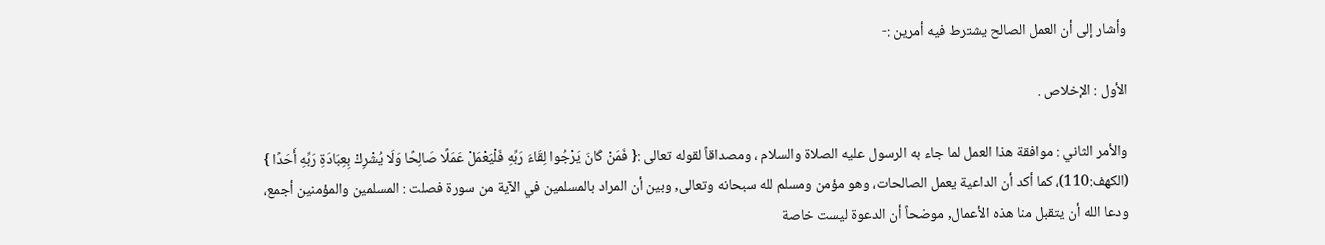وأشار إلى أن العمل الصالح يشترط فيه أمرين :-

الأول : الإخلاص .

والأمر الثاني : موافقة هذا العمل لما جاء به الرسول عليه الصلاة والسلام ، ومصداقاً لقوله تعالى :{ فَمَنْ كَانَ يَرْجُوا لِقَاءَ رَبِّهِ فَلْيَعْمَلْ عَمَلًا صَالِحًا وَلَا يُشْرِكْ بِعِبَادَةِ رَبِّهِ أَحَدًا } (الكهف:110)، كما أكد أن الداعية يعمل الصالحات، وهو مؤمن ومسلم لله سبحانه وتعالى, وبين أن المراد بالمسلمين في الآية من سورة فصلت : المسلمين والمؤمنين أجمع، ودعا الله أن يتقبل منا هذه الأعمال, موضحاً أن الدعوة ليست خاصة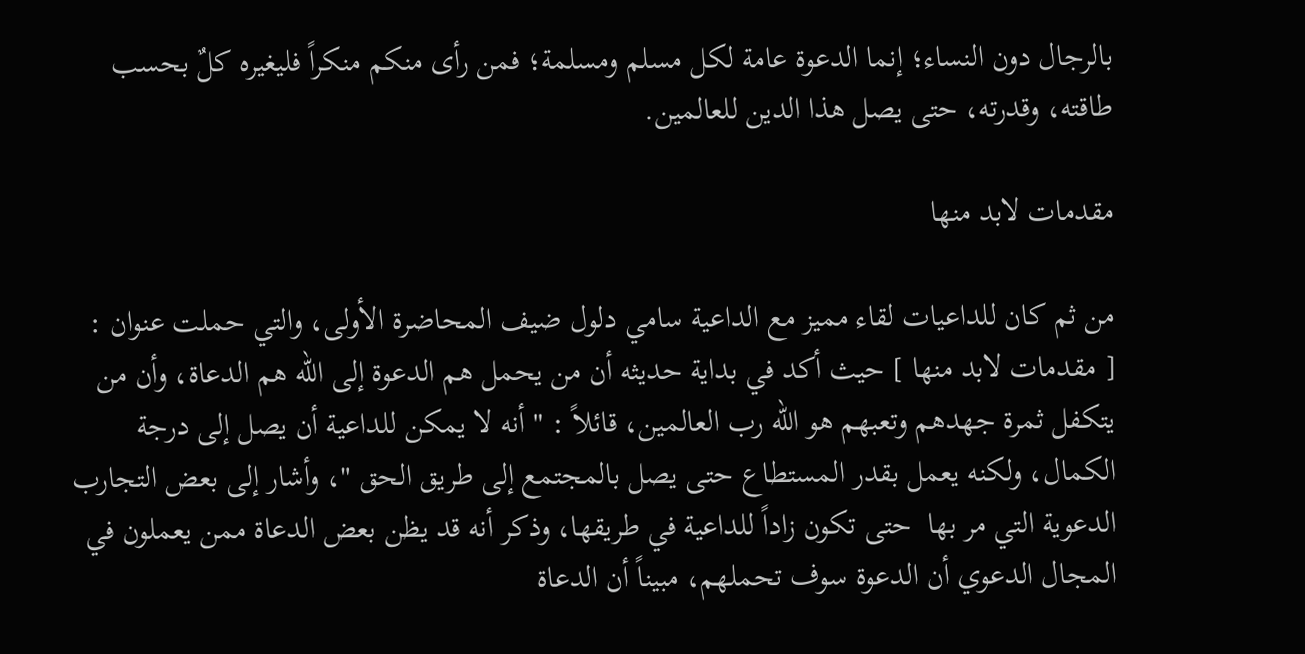بالرجال دون النساء؛ إنما الدعوة عامة لكل مسلم ومسلمة؛ فمن رأى منكم منكراً فليغيره كلٌ بحسب طاقته، وقدرته، حتى يصل هذا الدين للعالمين.

مقدمات لابد منها

من ثم كان للداعيات لقاء مميز مع الداعية سامي دلول ضيف المحاضرة الأولى، والتي حملت عنوان : [ مقدمات لابد منها ] حيث أكد في بداية حديثه أن من يحمل هم الدعوة إلى الله هم الدعاة، وأن من يتكفل ثمرة جهدهم وتعبهم هو الله رب العالمين، قائلاً : " أنه لا يمكن للداعية أن يصل إلى درجة الكمال، ولكنه يعمل بقدر المستطاع حتى يصل بالمجتمع إلى طريق الحق "، وأشار إلى بعض التجارب الدعوية التي مر بها  حتى تكون زاداً للداعية في طريقها، وذكر أنه قد يظن بعض الدعاة ممن يعملون في المجال الدعوي أن الدعوة سوف تحملهم، مبيناً أن الدعاة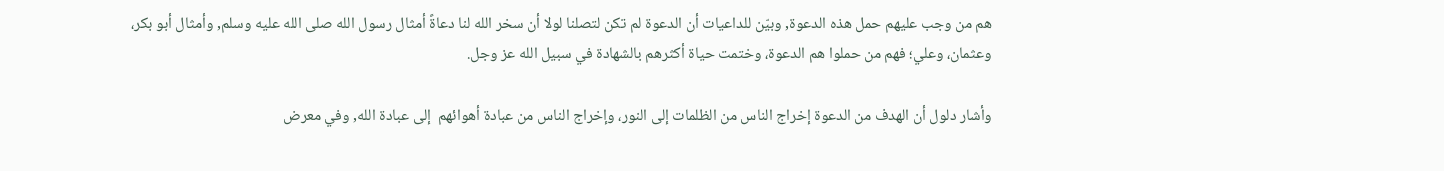هم من وجب عليهم حمل هذه الدعوة, وبيّن للداعيات أن الدعوة لم تكن لتصلنا لولا أن سخر الله لنا دعاةً أمثال رسول الله صلى الله عليه وسلم, وأمثال أبو بكر، وعثمان، وعلي؛ فهم من حملوا هم الدعوة، وختمت حياة أكثرهم بالشهادة في سبيل الله عز وجل.

وأشار دلول أن الهدف من الدعوة إخراج الناس من الظلمات إلى النور، وإخراج الناس من عبادة أهوائهم  إلى عبادة الله, وفي معرض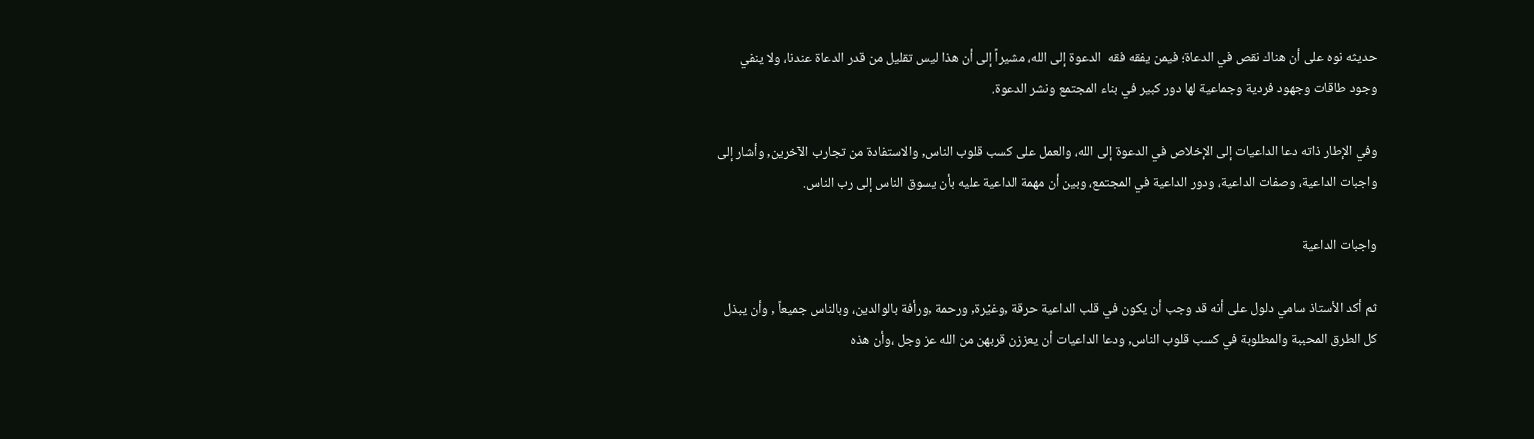حديثه نوه على أن هناك نقص في الدعاة؛ فيمن يفقه فقه  الدعوة إلى الله، مشيراً إلى أن هذا ليس تقليل من قدر الدعاة عندنا، ولا ينفي وجود طاقات وجهود فردية وجماعية لها دور كبير في بناء المجتمع ونشر الدعوة.

وفي الإطار ذاته دعا الداعيات إلى الإخلاص في الدعوة إلى الله، والعمل على كسب قلوب الناس, والاستفادة من تجارب الآخرين, وأشار إلى واجبات الداعية، وصفات الداعية، ودور الداعية في المجتمع، وبين أن مهمة الداعية عليه بأن يسوق الناس إلى رب الناس.

واجبات الداعية

ثم أكد الأستاذ سامي دلول على أنه قد وجب أن يكون في قلب الداعية حرقة ,وغيْرة, ورحمة ,ورأفة بالوالدين، وبالناس جميعاً , وأن يبذل كل الطرق المحببة والمطلوبة في كسب قلوب الناس, ودعا الداعيات أن يعززن قربهن من الله عز وجل ،وأن هذه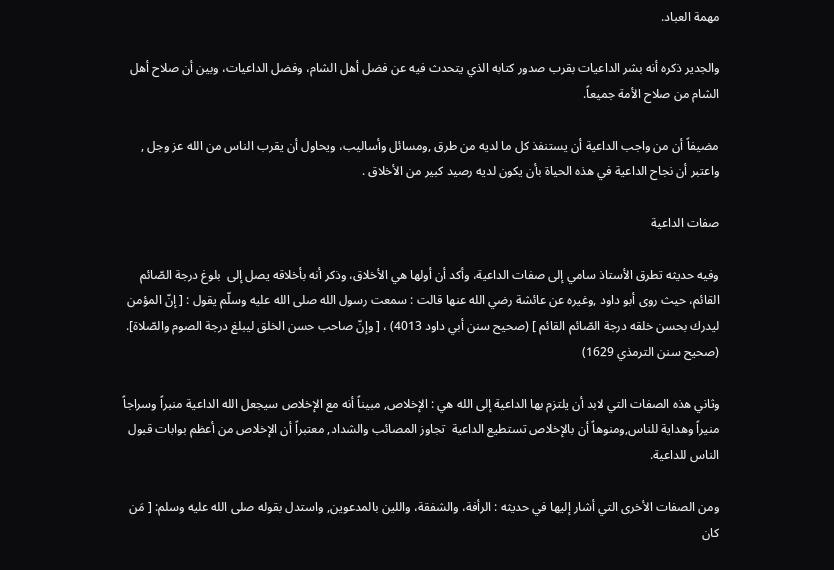مهمة العباد.

والجدير ذكره أنه بشر الداعيات بقرب صدور كتابه الذي يتحدث فيه عن فضل أهل الشام، وفضل الداعيات، وبين أن صلاح أهل الشام من صلاح الأمة جميعاً.

مضيفاً أن من واجب الداعية أن يستنفذ كل ما لديه من طرق ,ومسائل وأساليب، ويحاول أن يقرب الناس من الله عز وجل , واعتبر أن نجاح الداعية في هذه الحياة بأن يكون لديه رصيد كبير من الأخلاق .

صفات الداعية

وفيه حديثه تطرق الأستاذ سامي إلى صفات الداعية، وأكد أن أولها هي الأخلاق، وذكر أنه بأخلاقه يصل إلى  بلوغ درجة الصّائم القائم، حيث روى أبو داود ,وغيره عن عائشة رضي الله عنها قالت : سمعت رسول الله صلى الله عليه وسلّم يقول : [ إنّ المؤمن ليدرك بحسن خلقه درجة الصّائم القائم ] (صحيح سنن أبي داود 4013) ، [ وإنّ صاحب حسن الخلق ليبلغ درجة الصوم والصّلاة]. (صحيح سنن الترمذي 1629)

وثاني هذه الصفات التي لابد أن يلتزم بها الداعية إلى الله هي : الإخلاص, مبيناً أنه مع الإخلاص سيجعل الله الداعية منبراً وسراجاً منيراً وهداية للناس,ومنوهاً أن بالإخلاص تستطيع الداعية  تجاوز المصائب والشداد, معتبراً أن الإخلاص من أعظم بوابات قبول الناس للداعية.

ومن الصفات الأخرى التي أشار إليها في حديثه : الرأفة، والشفقة، واللين بالمدعوين, واستدل بقوله صلى الله عليه وسلم: [ مَن كان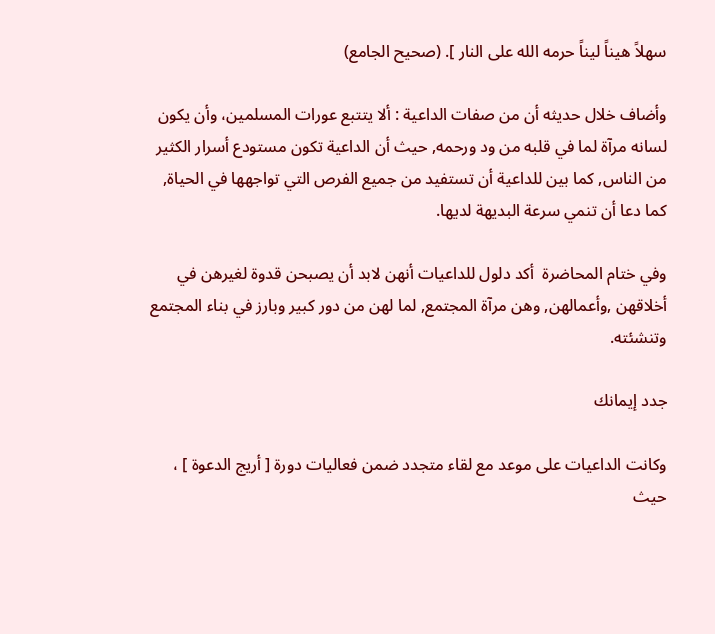سهلاً هيناً ليناً حرمه الله على النار ]. (صحيح الجامع)

وأضاف خلال حديثه أن من صفات الداعية : ألا يتتبع عورات المسلمين، وأن يكون لسانه مرآة لما في قلبه من ود ورحمه, حيث أن الداعية تكون مستودع أسرار الكثير من الناس, كما بين للداعية أن تستفيد من جميع الفرص التي تواجهها في الحياة, كما دعا أن تنمي سرعة البديهة لديها.

وفي ختام المحاضرة  أكد دلول للداعيات أنهن لابد أن يصبحن قدوة لغيرهن في أخلاقهن ,وأعمالهن, وهن مرآة المجتمع, لما لهن من دور كبير وبارز في بناء المجتمع وتنشئته.

جدد إيمانك

وكانت الداعيات على موعد مع لقاء متجدد ضمن فعاليات دورة [ أريج الدعوة ] ، حيث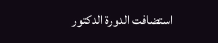استضافت الدورة الدكتور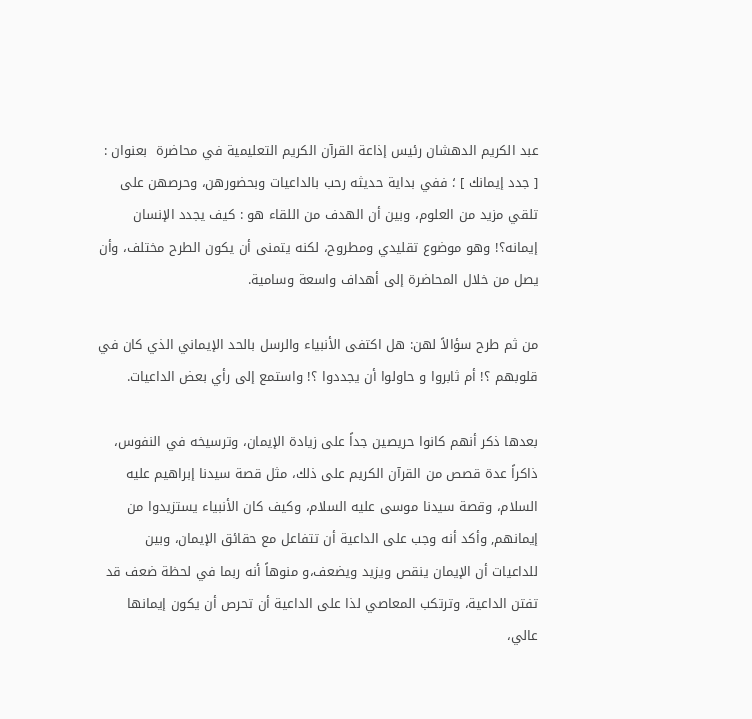عبد الكريم الدهشان رئيس إذاعة القرآن الكريم التعليمية في محاضرة  بعنوان : [ جدد إيمانك ] ؛ ففي بداية حديثه رحب بالداعيات وبحضورهن، وحرصهن على تلقي مزيد من العلوم، وبين أن الهدف من اللقاء هو : كيف يجدد الإنسان إيمانه؟! وهو موضوع تقليدي ومطروح، لكنه يتمنى أن يكون الطرح مختلف، وأن يصل من خلال المحاضرة إلى أهداف واسعة وسامية.

من ثم طرح سؤالاً لهن: هل اكتفى الأنبياء والرسل بالحد الإيماني الذي كان في قلوبهم ؟! أم ثابروا و حاولوا أن يجددوا ؟! واستمع إلى رأي بعض الداعيات.

بعدها ذكر أنهم كانوا حريصين جداً على زيادة الإيمان، وترسيخه في النفوس، ذاكراً عدة قصص من القرآن الكريم على ذلك، مثل قصة سيدنا إبراهيم عليه السلام، وقصة سيدنا موسى عليه السلام، وكيف كان الأنبياء يستزيدوا من إيمانهم, وأكد أنه وجب على الداعية أن تتفاعل مع حقائق الإيمان، وبين للداعيات أن الإيمان ينقص ويزيد ويضعف،و منوهاً أنه ربما في لحظة ضعف قد تفتن الداعية، وترتكب المعاصي لذا على الداعية أن تحرص أن يكون إيمانها عالي،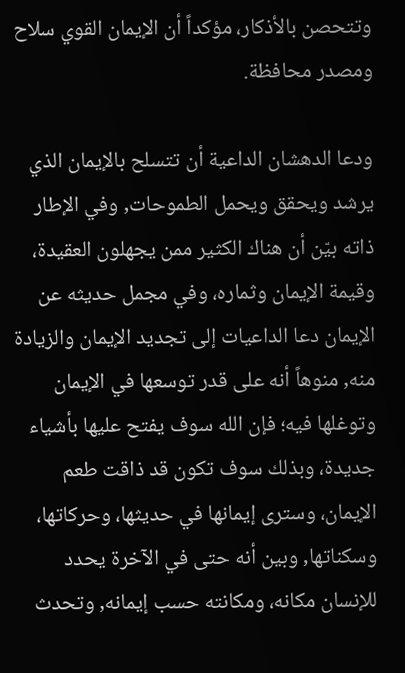وتتحصن بالأذكار، مؤكداً أن الإيمان القوي سلاح ومصدر محافظة.

ودعا الدهشان الداعية أن تتسلح بالإيمان الذي يرشد ويحقق ويحمل الطموحات, وفي الإطار ذاته بيّن أن هناك الكثير ممن يجهلون العقيدة، وقيمة الإيمان وثماره، وفي مجمل حديثه عن الإيمان دعا الداعيات إلى تجديد الإيمان والزيادة منه, منوهاً أنه على قدر توسعها في الإيمان وتوغلها فيه؛ فإن الله سوف يفتح عليها بأشياء جديدة، وبذلك سوف تكون قد ذاقت طعم الإيمان، وسترى إيمانها في حديثها، وحركاتها، وسكناتها, وبين أنه حتى في الآخرة يحدد للإنسان مكانه، ومكانته حسب إيمانه, وتحدث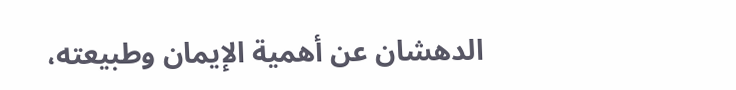الدهشان عن أهمية الإيمان وطبيعته،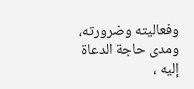وفعاليته وضرورته، ومدى حاجة الدعاة إليه ،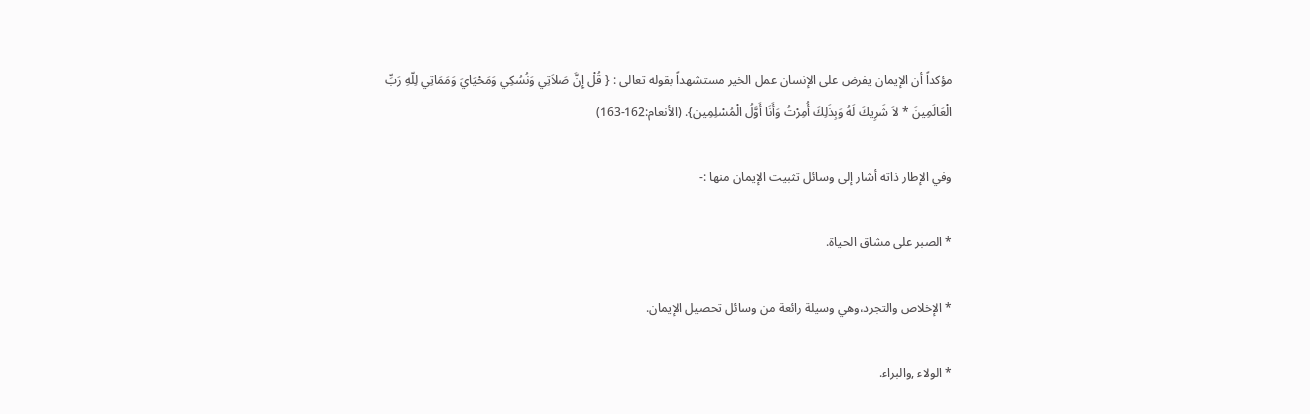مؤكداً أن الإيمان يفرض على الإنسان عمل الخير مستشهداً بقوله تعالى : { قُلْ إِنَّ صَلاَتِي وَنُسُكِي وَمَحْيَايَ وَمَمَاتِي لِلّهِ رَبِّ الْعَالَمِينَ * لاَ شَرِيكَ لَهُ وَبِذَلِكَ أُمِرْتُ وَأَنَا أَوَّلُ الْمُسْلِمِين}. (الأنعام:162-163)

وفي الإطار ذاته أشار إلى وسائل تثبيت الإيمان منها :-

* الصبر على مشاق الحياة.

* الإخلاص والتجرد،وهي وسيلة رائعة من وسائل تحصيل الإيمان.

* الولاء ,والبراء.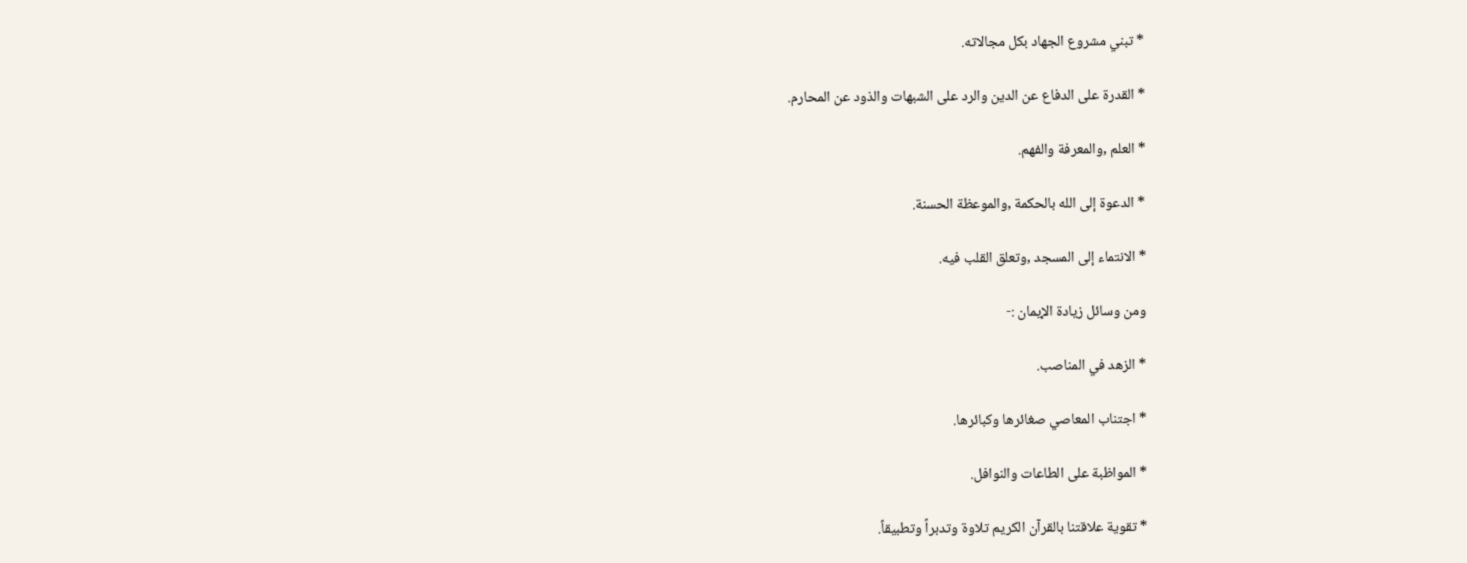* تبني مشروع الجهاد بكل مجالاته.

* القدرة على الدفاع عن الدين والرد على الشبهات والذود عن المحارم.

* العلم ,والمعرفة والفهم.

* الدعوة إلى الله بالحكمة ,والموعظة الحسنة.

* الانتماء إلى المسجد ,وتعلق القلب فيه.

ومن وسائل زيادة الإيمان :-

* الزهد في المناصب.

* اجتناب المعاصي صغائرها وكبائرها.

* المواظبة على الطاعات والنوافل.

* تقوية علاقتنا بالقرآن الكريم تلاوة وتدبراً وتطبيقاً.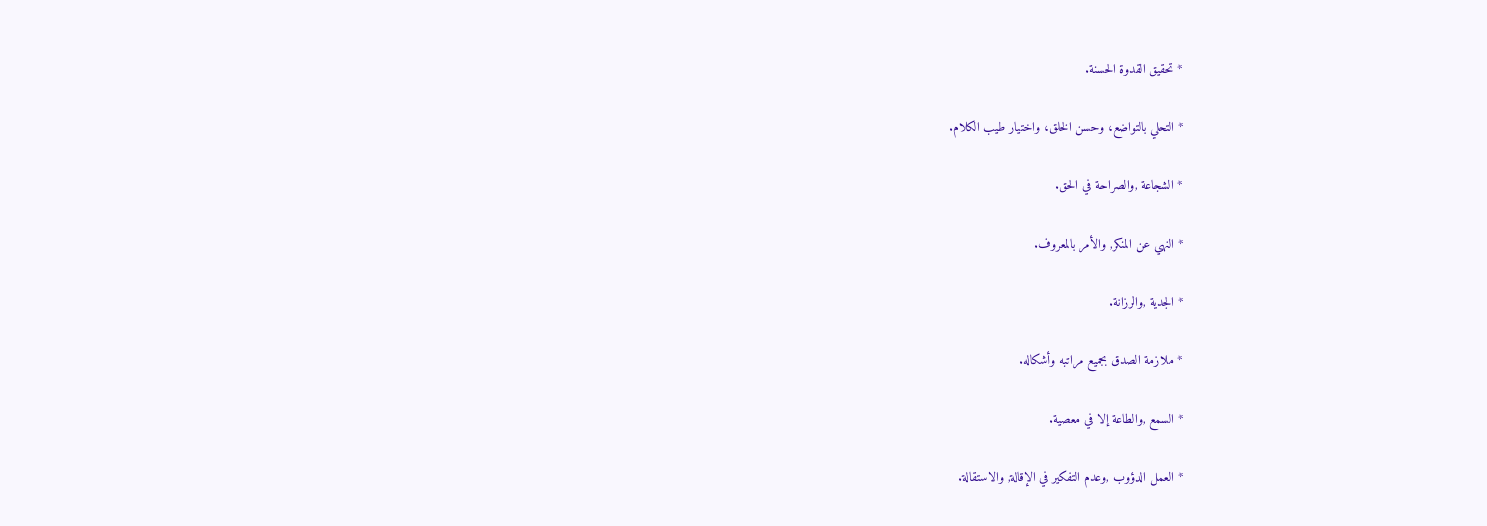* تحقيق القدوة الحسنة.

* التحلي بالتواضع، وحسن الخلق، واختيار طيب الكلام.

* الشجاعة ,والصراحة في الحق.

* النهي عن المنكر, والأمر بالمعروف.

* الجدية ,والرزانة.

* ملازمة الصدق بجميع مراتبه وأشكاله.

* السمع ,والطاعة إلا في معصية.

* العمل الدؤوب ,وعدم التفكير في الإقالة, والاستقالة.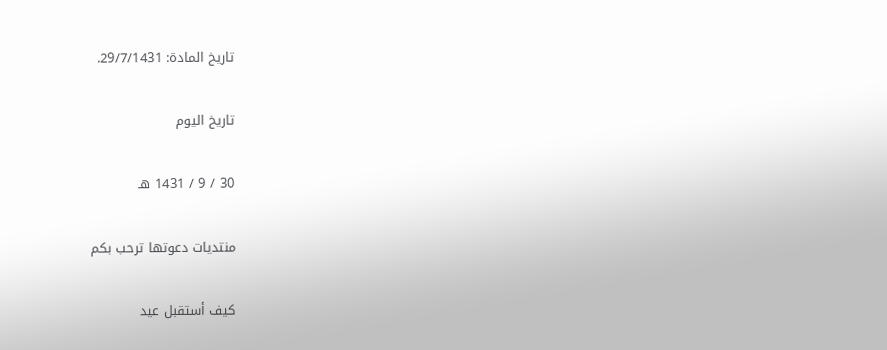تاريخ المادة: 29/7/1431.

تاريخ اليوم

30 / 9 / 1431 هـ

منتديات دعوتها ترحب بكم

كيف أستقبل عيد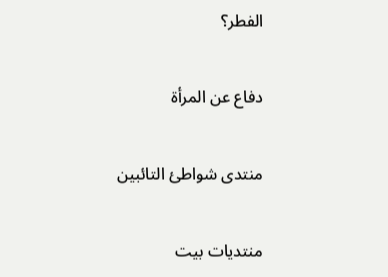الفطر؟

دفاع عن المرأة

منتدى شواطئ التائبين

منتديات بيت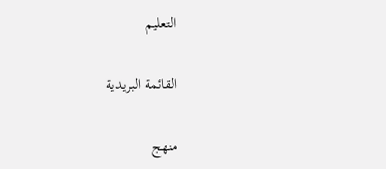التعليم

القائمة البريدية

منهج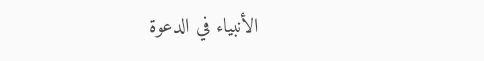الأنبياء في الدعوة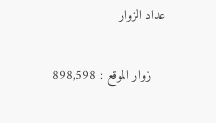عداد الزوار

    زوار الموقع : 898,598